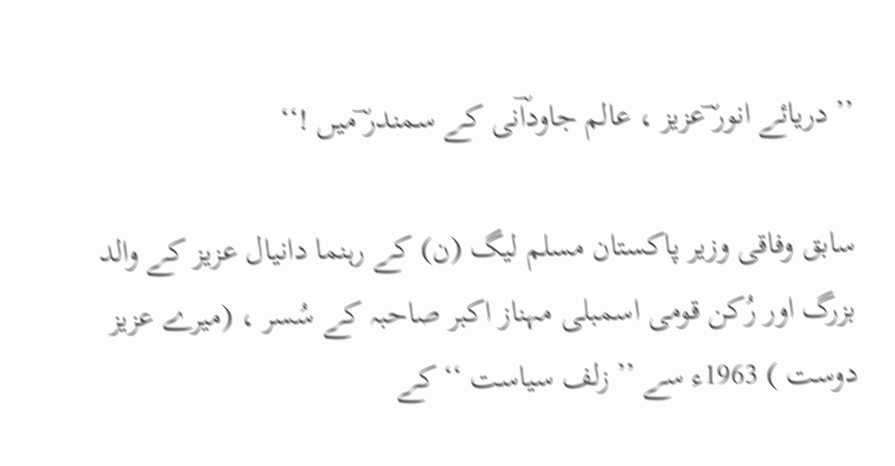’’ دریائے انور ؔعزیز ، عالم جاوداؔنی کے سمندر ؔمیں !‘‘

سابق وفاقی وزیر پاکستان مسلم لیگ (ن) کے رہنما دانیال عزیز کے والد بزرگ اور رُکن قومی اسمبلی مہناز اکبر صاحبہ کے سُسر ، (میرے عزیز دوست ) 1963ء سے ’’ زلف سیاست ‘‘ کے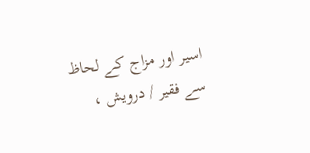اسیر اور مزاج کے لحاظ سے فقیر / درویش ،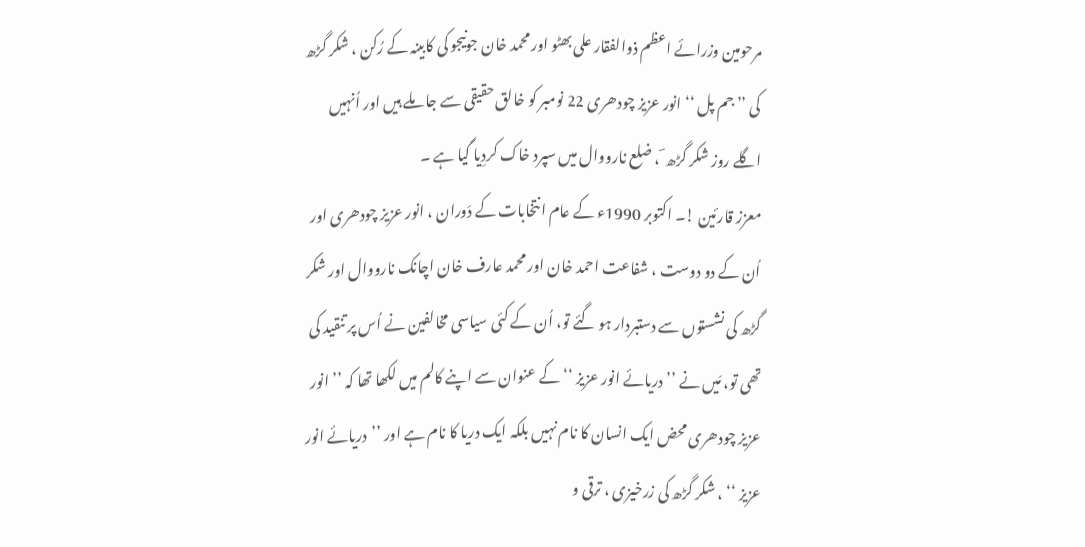مرحومین وزرائے اعظم ذوالفقار علی بھٹو اور محمد خان جونیجو کی کابینہ کے رُکن ، شکر گڑھ کی ’’ جم پل ‘‘ انور عزیز چودھری 22 نومبر کو خالق حقیقی سے جا ملے ہیں اور اُنہیں اگلے روز شکر گڑھ ؔ ، ضلع نارووال میں سپرد خاک کردِیا گیا ہے ۔
معزز قارئین !۔ اکتوبر 1990ء کے عام انتخابات کے دَوران ، انور عزیز چودھری اور اُن کے دو دوست ، شفاعت احمد خان اور محمد عارف خان اچانک نارووال اور شکر گڑھ کی نشستوں سے دستبردار ہو گئے تو، اُن کے کئی سیاسی مخالفین نے اُس پر تنقید کی تھی تو، مَیں نے ’’ دریائے انور عزیز ‘‘ کے عنوان سے اپنے کالم میں لکھا تھا کہ ’’ انور عزیز چودھری محض ایک انسان کا نام نہیں بلکہ ایک دریا کا نام ہے اور ’’دریائے انور عزیز ‘‘ ، شکر گڑھ کی زرخیزی ، ترقی و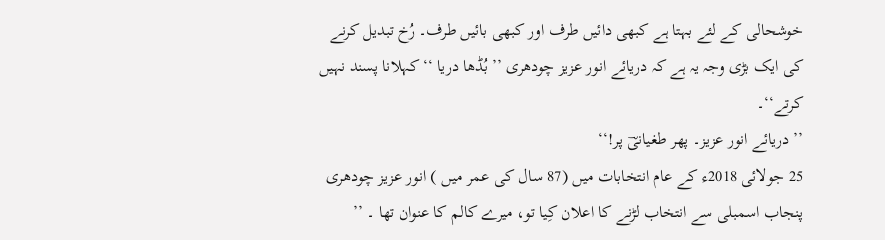خوشحالی کے لئے بہتا ہے کبھی دائیں طرف اور کبھی بائیں طرف۔ رُخ تبدیل کرنے کی ایک بڑی وجہ یہ ہے کہ دریائے انور عزیز چودھری ’’ بُڈھا دریا ‘‘ کہلانا پسند نہیں کرتے‘‘۔
’’ دریائے انور عزیز۔ پھر طغیانیؔ پر!‘‘
25 جولائی 2018ء کے عام انتخابات میں (87 سال کی عمر میں ) انور عزیز چودھری پنجاب اسمبلی سے انتخاب لڑنے کا اعلان کِیا تو، میرے کالم کا عنوان تھا ۔ ’’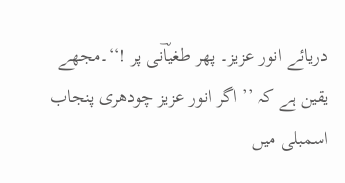دریائے انور عزیز۔ پھر طغیاؔنی پر !‘‘۔مجھے یقین ہے کہ ’’ اگر انور عزیز چودھری پنجاب اسمبلی میں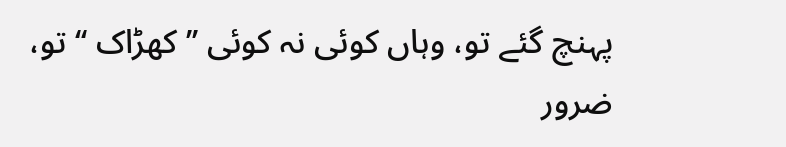پہنچ گئے تو، وہاں کوئی نہ کوئی ’’کھڑاک ‘‘ تو، ضرور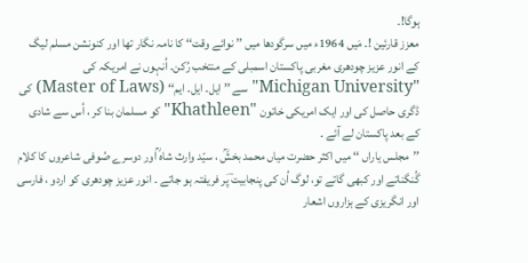ہوگا!۔
معزز قارئین !۔ مَیں 1964ء میں سرگودھا میں ’’ نوائے وقت‘‘ کا نامہ نگار تھا اور کنونشن مسلم لیگ کے انور عزیز چودھری مغربی پاکستان اسمبلی کے منتخب رُکن۔ اُنہوں نے امریکہ کی "Michigan University" سے ’’ ایل۔ ایل۔ ایم‘‘ (Master of Laws) کی ڈگری حاصل کی اور ایک امریکی خاتون "Khathleen" کو مسلمان بنا کر ، اُس سے شادی کے بعد پاکستان لے آئے ۔
’’مجلس یاراں ‘‘ میں اکثر حضرت میاں محمد بخشؒ ، سیّد وارث شاہ ؒاور دوسرے صُوفی شاعروں کا کلام گُنگناتے اور کبھی گاتے تو، لوگ اُن کی پنجابیت ؔپر فریفتہ ہو جاتے ۔ انور عزیز چودھری کو اردو ، فارسی اور انگریزی کے ہزاروں اشعار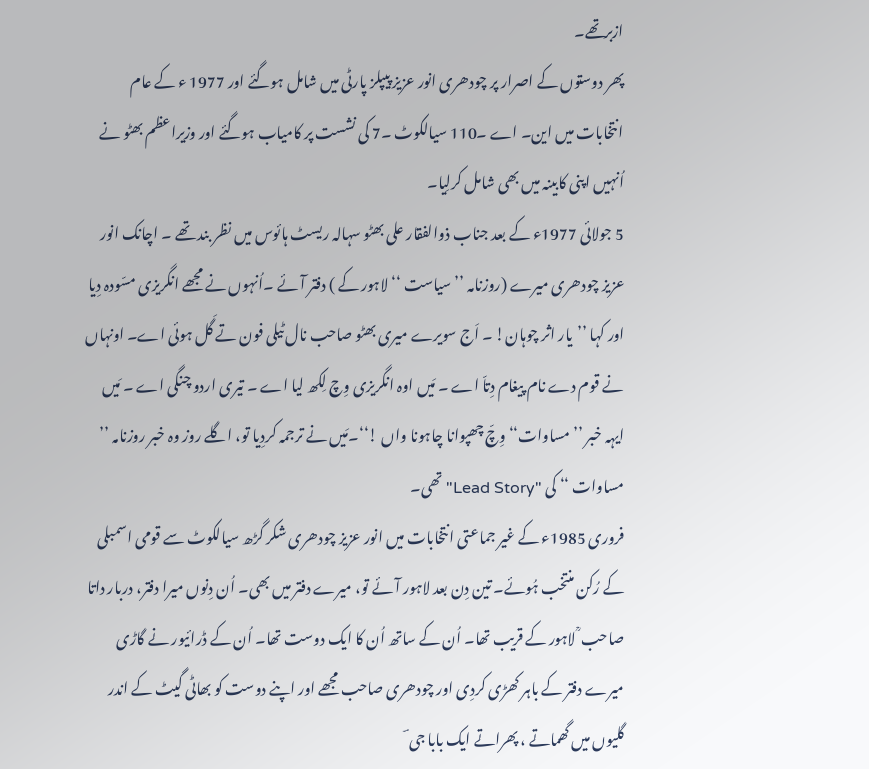ازبرتھے۔
پھر دوستوں کے اصرار پر چودھری انور عزیز پیپلز پارٹی میں شامل ہوگئے اور 1977 ء کے عام انتخابات میں این۔ اے ۔110 سیالکوٹ ۔7 کی نشست پر کامیاب ہوگئے اور وزیراعظم بھٹو نے اُنہیں اپنی کابینہ میں بھی شامل کرلِیا۔
5 جولائی 1977ء کے بعد جناب ذوالفقار علی بھٹو سہالہ ریسٹ ہائوس میں نظر بند تھے ۔ اچانک انور عزیز چودھری میرے (روزنامہ ’’ سیاست ‘‘ لاہور کے ) دفتر آئے ۔اُنہوں نے مجھے انگریزی مسّودہ دِیا اور کہا ’’یار اثر چوہان! ۔ اَج سویرے میری بھٹو صاحب نال ٹیلی فون تے گَل ہوئی اے۔ اونہاں نے قوم دے نام پیغام دِتاّ اے ۔ مَیں اوہ انگریزی وِچ لِکھ لیا اے ۔ تیری اردو چنگی اے ۔ مَیں ایہہ خبر ’’ مساوات‘‘ وِچّ چھپوانا چاہونا واں !‘‘۔مَیں نے ترجمہ کردِیا تو، اگلے روز وہ خبر روزنامہ ’’ مساوات ‘‘ کی "Lead Story" تھی۔
فروری 1985ء کے غیر جماعتی انتخابات میں انور عزیز چودھری شکر گڑھ سیالکوٹ سے قومی اسمبلی کے رُکن منتخب ہُوئے۔ تین دِن بعد لاہور آئے تو، میرے دفتر میں بھی۔ اُن دِنوں میرا دفتر، دربار داتا صاحب ؒ لاہور کے قریب تھا۔ اُن کے ساتھ اُن کا ایک دوست تھا۔ اُن کے ڈرائیور نے گاڑی میرے دفتر کے باہر کھڑی کردِی اور چودھری صاحب مجھے اور اپنے دوست کو بھاٹی گیٹ کے اندر گلیوں میں گھماتے ، پھراتے ایک بابا جی ؔ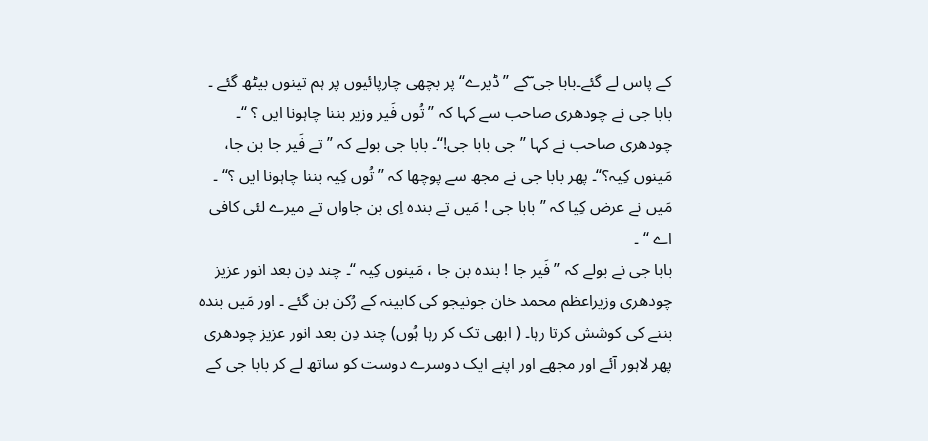کے پاس لے گئے۔بابا جی ؔکے ’’ ڈیرے‘‘ پر بچھی چارپائیوں پر ہم تینوں بیٹھ گئے ۔ بابا جی نے چودھری صاحب سے کہا کہ ’’ تُوں فَیر وزیر بننا چاہونا ایں ؟ ‘‘۔
چودھری صاحب نے کہا ’’ جی بابا جی!‘‘۔ بابا جی بولے کہ ’’ تے فَیر جا بن جا، مَینوں کِیہ؟‘‘۔ پھر بابا جی نے مجھ سے پوچھا کہ ’’تُوں کِیہ بننا چاہونا ایں ؟‘‘ ۔ مَیں نے عرض کِیا کہ ’’ بابا جی ! مَیں تے بندہ اِی بن جاواں تے میرے لئی کافی اے ‘‘ ۔
بابا جی نے بولے کہ ’’ فَیر جا ! بندہ بن جا ، مَینوں کِیہ ‘‘۔ چند دِن بعد انور عزیز چودھری وزیراعظم محمد خان جونیجو کی کابینہ کے رُکن بن گئے ۔ اور مَیں بندہ بننے کی کوشش کرتا رہا۔ ( ابھی تک کر رہا ہُوں) چند دِن بعد انور عزیز چودھری پھر لاہور آئے اور مجھے اور اپنے ایک دوسرے دوست کو ساتھ لے کر بابا جی کے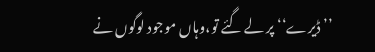’’ ڈیرے‘‘ پر لے گئے تو،وہاں موجود لوگوں نے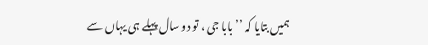ہمیں بتایا کہ ’’ بابا جی ، تو دو سال پہلے ہی یہاں سے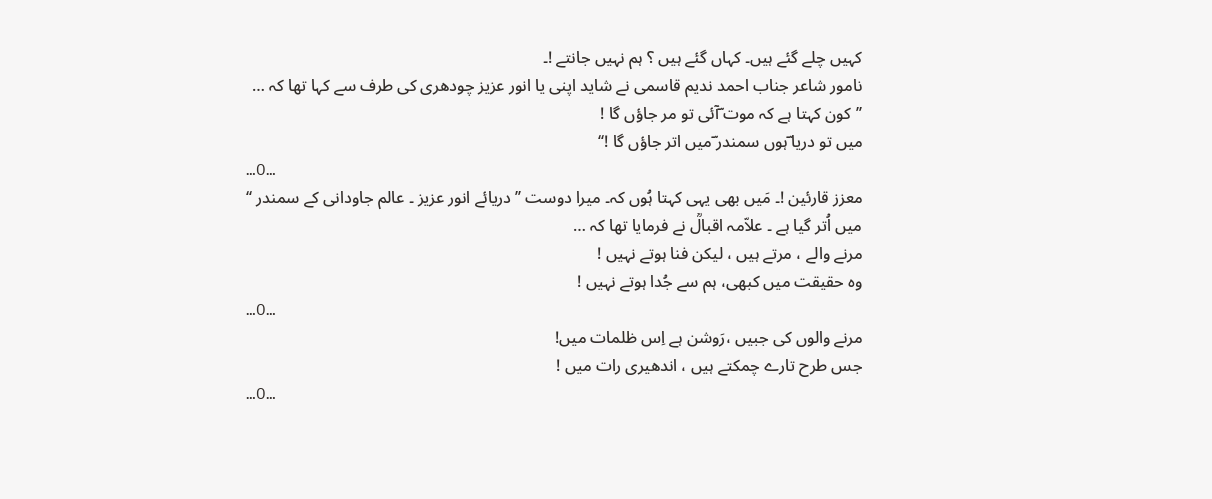کہیں چلے گئے ہیں۔ کہاں گئے ہیں ؟ ہم نہیں جانتے !۔
نامور شاعر جناب احمد ندیم قاسمی نے شاید اپنی یا انور عزیز چودھری کی طرف سے کہا تھا کہ …
’’کون کہتا ہے کہ موت ؔآئی تو مر جاؤں گا !
میں تو دریا ؔہوں سمندر ؔمیں اتر جاؤں گا !‘‘
…O…
معزز قارئین !۔ مَیں بھی یہی کہتا ہُوں کہ۔ میرا دوست ’’ دریائے انور عزیز ۔ عالم جاودانی کے سمندر ‘‘ میں اُتر گیا ہے ۔ علاّمہ اقبالؒ نے فرمایا تھا کہ …
مرنے والے ، مرتے ہیں ، لیکن فنا ہوتے نہیں !
وہ حقیقت میں کبھی، ہم سے جُدا ہوتے نہیں !
…O…
مرنے والوں کی جبیں ،رَوشن ہے اِس ظلمات میں!
جس طرح تارے چمکتے ہیں ، اندھیری رات میں !
…O…